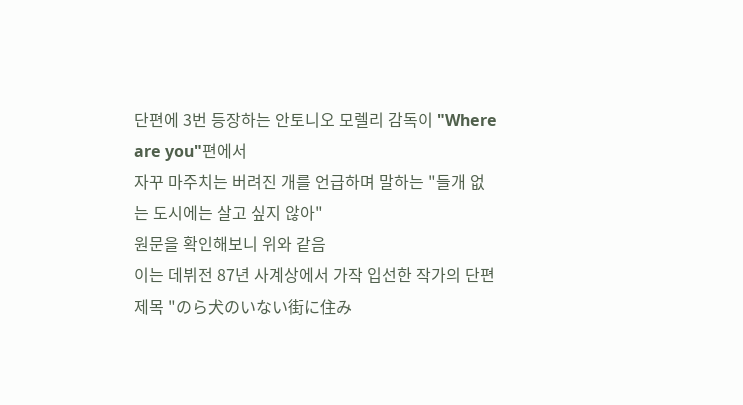단편에 3번 등장하는 안토니오 모렐리 감독이 "Where are you"편에서
자꾸 마주치는 버려진 개를 언급하며 말하는 "들개 없는 도시에는 살고 싶지 않아"
원문을 확인해보니 위와 같음
이는 데뷔전 87년 사계상에서 가작 입선한 작가의 단편 제목 "のら犬のいない街に住み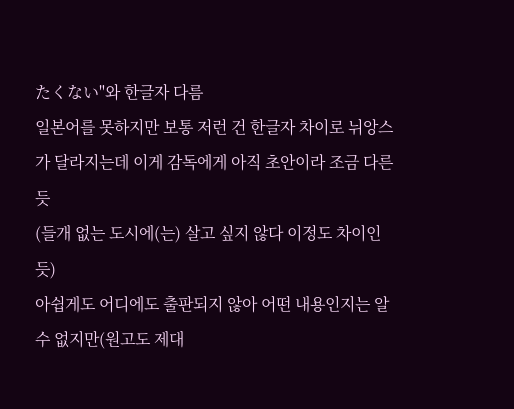たくない"와 한글자 다름
일본어를 못하지만 보통 저런 건 한글자 차이로 뉘앙스가 달라지는데 이게 감독에게 아직 초안이라 조금 다른듯
(들개 없는 도시에(는) 살고 싶지 않다 이정도 차이인듯)
아쉽게도 어디에도 출판되지 않아 어떤 내용인지는 알 수 없지만(원고도 제대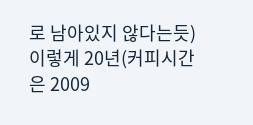로 남아있지 않다는듯)
이렇게 20년(커피시간은 2009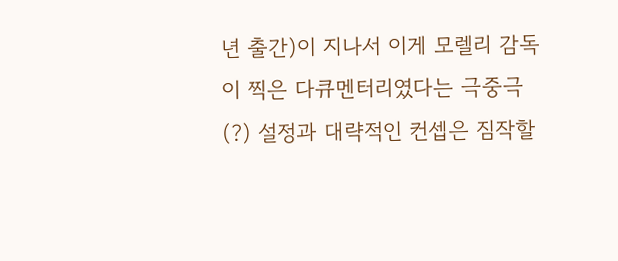년 출간)이 지나서 이게 모렐리 감독이 찍은 다큐멘터리였다는 극중극(?) 설정과 대략적인 컨셉은 짐작할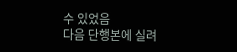수 있었음
다음 단행본에 실려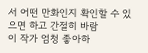서 어떤 만화인지 확인할 수 있으면 하고 간절히 바람
이 작가 엄청 좋아하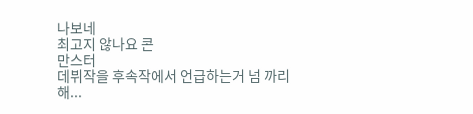나보네
최고지 않나요 콘
만스터
데뷔작을 후속작에서 언급하는거 넘 까리해...